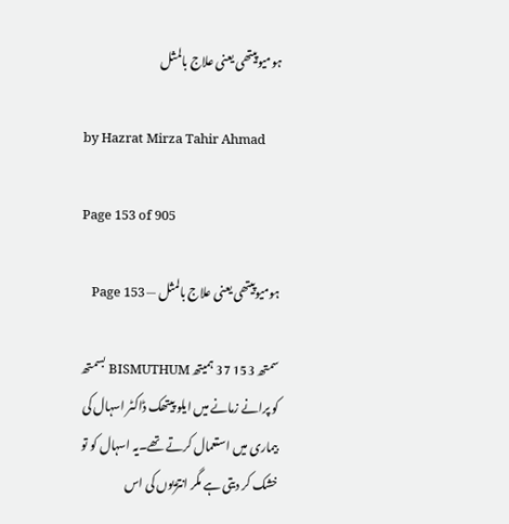ہومیوپیتھی یعنی علاج بالمثل

by Hazrat Mirza Tahir Ahmad

Page 153 of 905

ہومیوپیتھی یعنی علاج بالمثل — Page 153

سمتھ 153 37 ہمیتھ BISMUTHUM بسمتھ کو پرانے زمانے میں ایلو پیتھک ڈاکٹر اسہال کی بیماری میں استعمال کرتے تھے۔یہ اسہال کو تو خشک کر دیتی ہے مگر انتڑیوں کی اس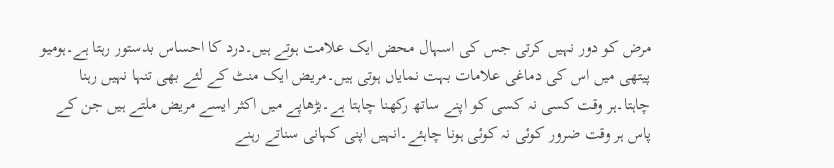مرض کو دور نہیں کرتی جس کی اسہال محض ایک علامت ہوتے ہیں۔درد کا احساس بدستور رہتا ہے۔ہومیو پیتھی میں اس کی دماغی علامات بہت نمایاں ہوتی ہیں۔مریض ایک منٹ کے لئے بھی تنہا نہیں رہنا چاہتا۔ہر وقت کسی نہ کسی کو اپنے ساتھ رکھنا چاہتا ہے۔بڑھاپے میں اکثر ایسے مریض ملتے ہیں جن کے پاس ہر وقت ضرور کوئی نہ کوئی ہونا چاہئے۔انہیں اپنی کہانی سناتے رہنے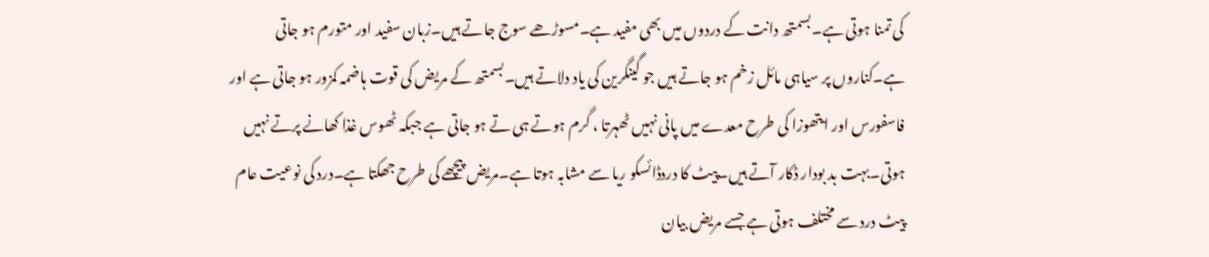کی تمنا ہوتی ہے۔بسمتھ دانت کے دردوں میں بھی مفید ہے۔مسوڑھے سوج جاتے ہیں۔زبان سفید اور متورم ہو جاتی ہے۔کناروں پر سیاہی مائل زخم ہو جاتے ہیں جو گینگرین کی یاد دلاتے ہیں۔بسمتھ کے مریض کی قوت ہاضمہ کمزور ہو جاتی ہے اور فاسفورس اور ایتھوزا کی طرح معدے میں پانی نہیں ٹھہرتا ، گرم ہوتے ہی تے ہو جاتی ہے جبکہ ٹھوس غذا کھانے پرتے نہیں ہوتی۔بہت بد بودار ڈکار آتے ہیں۔پیٹ کا دردڈائسکو ریا سے مشابہ ہوتا ہے۔مریض پیچھے کی طرح جھکتا ہے۔درد کی نوعیت عام پیٹ درد سے مختلف ہوتی ہے جسے مریض بیان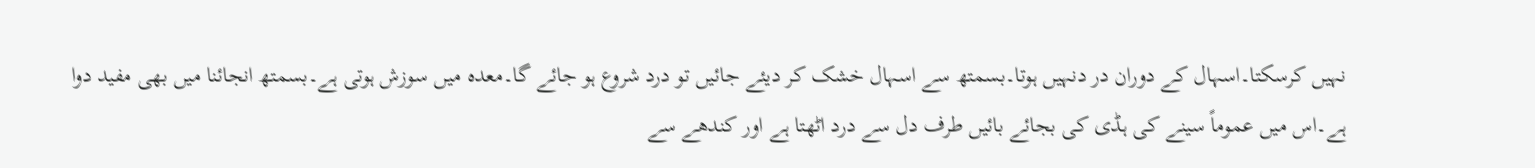نہیں کرسکتا۔اسہال کے دوران در دنہیں ہوتا۔بسمتھ سے اسہال خشک کر دیئے جائیں تو درد شروع ہو جائے گا۔معدہ میں سوزش ہوتی ہے۔بسمتھ انجائنا میں بھی مفید دوا ہے۔اس میں عموماً سینے کی ہڈی کی بجائے بائیں طرف دل سے درد اٹھتا ہے اور کندھے سے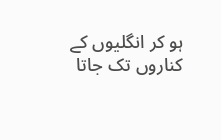ہو کر انگلیوں کے کناروں تک جاتا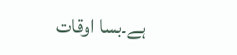ہے۔بسا اوقات